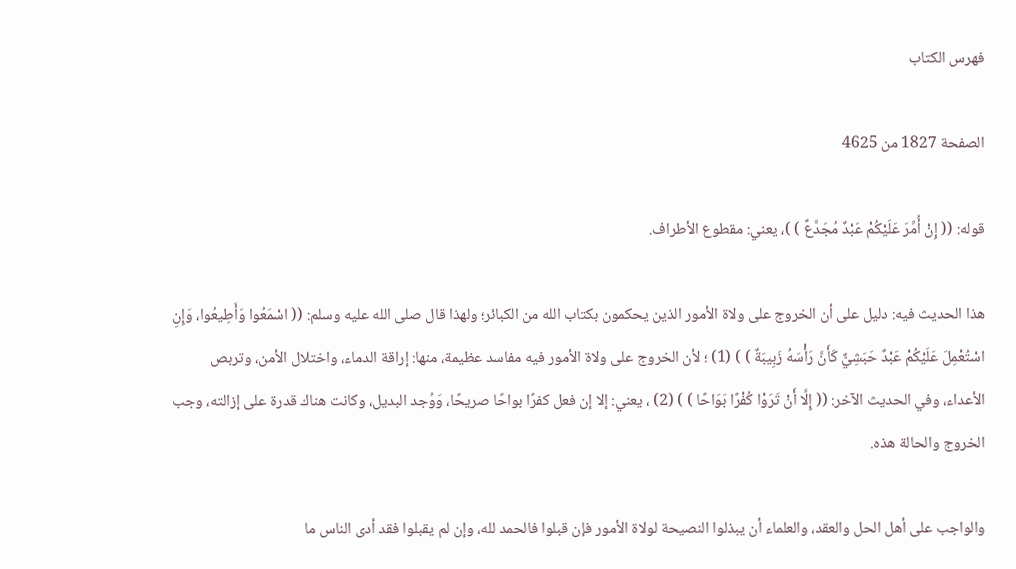فهرس الكتاب

الصفحة 1827 من 4625

قوله: (( إِنْ أُمِّرَ عَلَيْكُمْ عَبْدٌ مُجَدَّعٌ ) )، يعني: مقطوع الأطراف.

هذا الحديث فيه: دليل على أن الخروج على ولاة الأمور الذين يحكمون بكتاب الله من الكبائر؛ ولهذا قال صلى الله عليه وسلم: (( اسْمَعُوا وَأَطِيعُوا، وَإِنِ اسْتُعْمِلَ عَلَيْكُمْ عَبْدٌ حَبَشِيٌّ كَأَنَّ رَأْسَهُ زَبِيبَةٌ ) ) (1) ؛ لأن الخروج على ولاة الأمور فيه مفاسد عظيمة، منها: إراقة الدماء، واختلال الأمن، وتربص الأعداء، وفي الحديث الآخر: (( إِلَّا أَنْ تَرَوْا كُفْرًا بَوَاحًا ) ) (2) ، يعني: إلا إن فعل كفرًا بواحًا صريحًا، وَوُجد البديل، وكانت هناك قدرة على إزالته، وجب الخروج والحالة هذه.

والواجب على أهل الحل والعقد، والعلماء أن يبذلوا النصيحة لولاة الأمور فإن قبلوا فالحمد لله، وإن لم يقبلوا فقد أدى الناس ما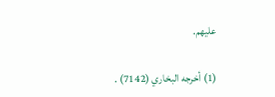عليهم.

(1) أخرجه البخاري (7142) .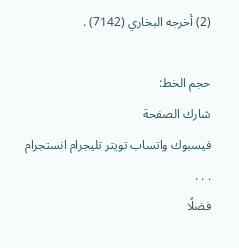(2) أخرجه البخاري (7142) .

حجم الخط:
شارك الصفحة
فيسبوك واتساب تويتر تليجرام انستجرام
. . .
فضلًا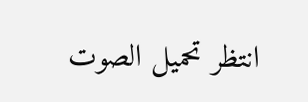انتظر تحميل الصوت